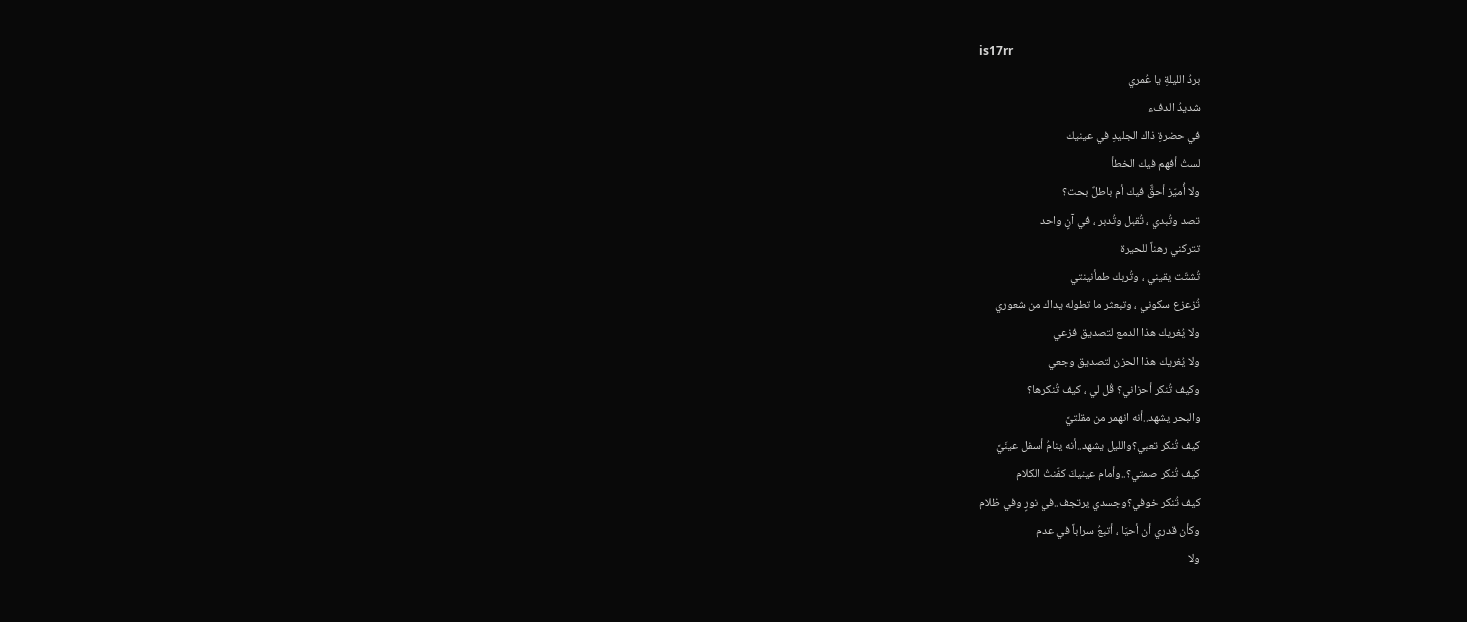is17rr
بردُ الليلةِ يا عُمري
شديدُ الدفء
في حضرةِ ذاك الجليدِ في عينيك
لستُ أفهم فيك الخطأ
ولا أُميّز أحقٌّ فيك أم باطلٌ بحت؟
تصد وتُبدي ، تُقبل وتُدبر ، في آنٍ واحد
تتركني رهناً للحيرة
تُشتّت يقيني ، وتُربك طمأنينتي
تُزعزع سكوني ، وتبعثر ما تطوله يداك من شعوري
ولا يُغريك هذا الدمع لتصديق فزعي
ولا يُغريك هذا الحزن لتصديق وجعي
وكيف تُنكر أحزاني؟ قُل لي ، كيف تُنكرها؟
والبحر يشهد..أنه انهمر من مقلتيَّ
كيف تُنكر تعبي؟والليل يشهد..أنه ينامُ أسفل عينَيَّ
كيف تُنكر صمتي؟..وأمام عينيكَ كفّنتُ الكلام
كيف تُنكر خوفي؟وجسدي يرتجف..في نورٍ وفي ظلام
وكأن قدري أن أحيَا ، أتبعُ سراباً في عدم
ولا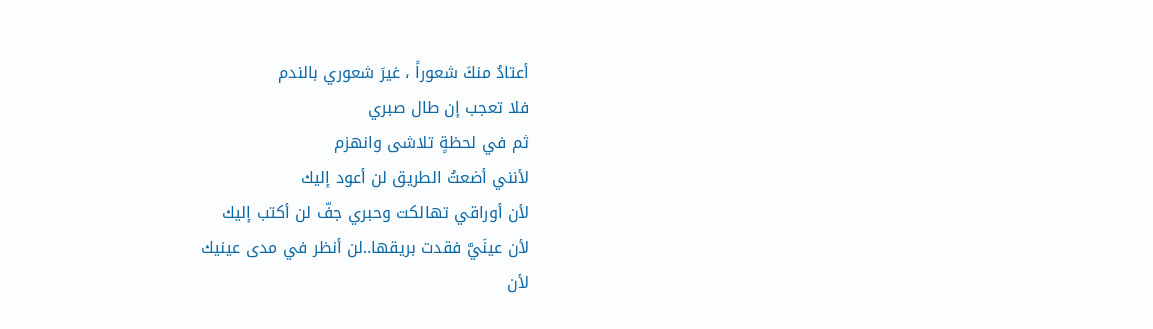أعتادُ منكَ شعوراً ، غيرَ شعوري بالندم
فلا تعجب إن طال صبري
ثم في لحظةٍ تلاشى وانهزم
لأنني أضعتُ الطريق لن أعود إليك
لأن أوراقي تهالكت وحبري جفّ لن أكتب إليك
لأن عينَيَّ فقدت بريقها..لن أنظر في مدى عينيك
لأن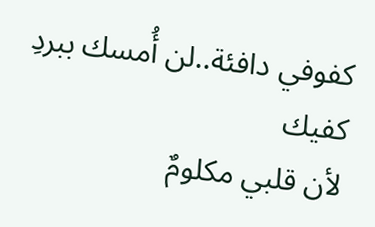كفوفي دافئة..لن أُمسك ببردِ كفيك
لأن قلبي مكلومٌ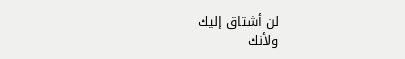لن أشتاق إليك
ولأنك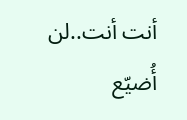أنت أنت..لن أُضيّع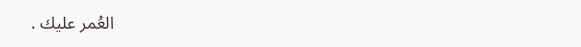العُمر عليك .